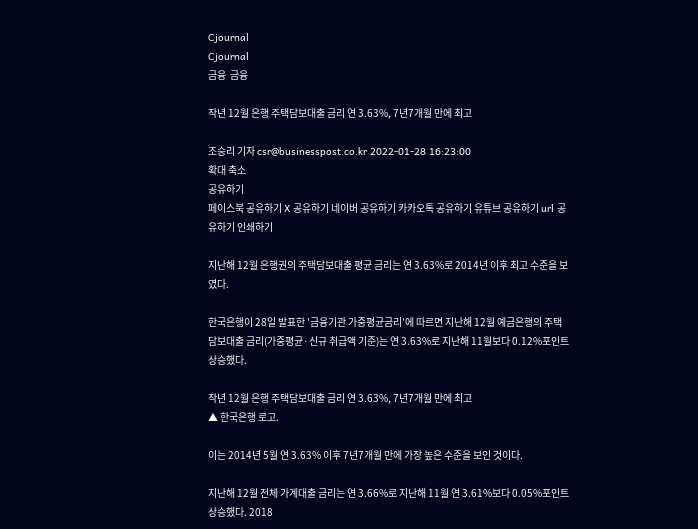Cjournal
Cjournal
금융  금융

작년 12월 은행 주택담보대출 금리 연 3.63%, 7년7개월 만에 최고

조승리 기자 csr@businesspost.co.kr 2022-01-28 16:23:00
확대 축소
공유하기
페이스북 공유하기 X 공유하기 네이버 공유하기 카카오톡 공유하기 유튜브 공유하기 url 공유하기 인쇄하기

지난해 12월 은행권의 주택담보대출 평균 금리는 연 3.63%로 2014년 이후 최고 수준을 보였다.

한국은행이 28일 발표한 '금융기관 가중평균금리'에 따르면 지난해 12월 예금은행의 주택담보대출 금리(가중평균·신규 취급액 기준)는 연 3.63%로 지난해 11월보다 0.12%포인트 상승했다.

작년 12월 은행 주택담보대출 금리 연 3.63%, 7년7개월 만에 최고
▲ 한국은행 로고.

이는 2014년 5월 연 3.63% 이후 7년7개월 만에 가장 높은 수준을 보인 것이다.

지난해 12월 전체 가계대출 금리는 연 3.66%로 지난해 11월 연 3.61%보다 0.05%포인트 상승했다. 2018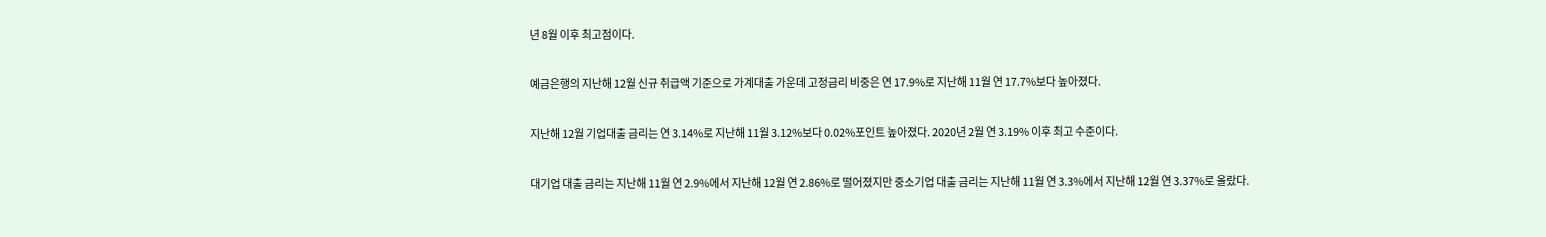년 8월 이후 최고점이다.

예금은행의 지난해 12월 신규 취급액 기준으로 가계대출 가운데 고정금리 비중은 연 17.9%로 지난해 11월 연 17.7%보다 높아졌다.

지난해 12월 기업대출 금리는 연 3.14%로 지난해 11월 3.12%보다 0.02%포인트 높아졌다. 2020년 2월 연 3.19% 이후 최고 수준이다.

대기업 대출 금리는 지난해 11월 연 2.9%에서 지난해 12월 연 2.86%로 떨어졌지만 중소기업 대출 금리는 지난해 11월 연 3.3%에서 지난해 12월 연 3.37%로 올랐다.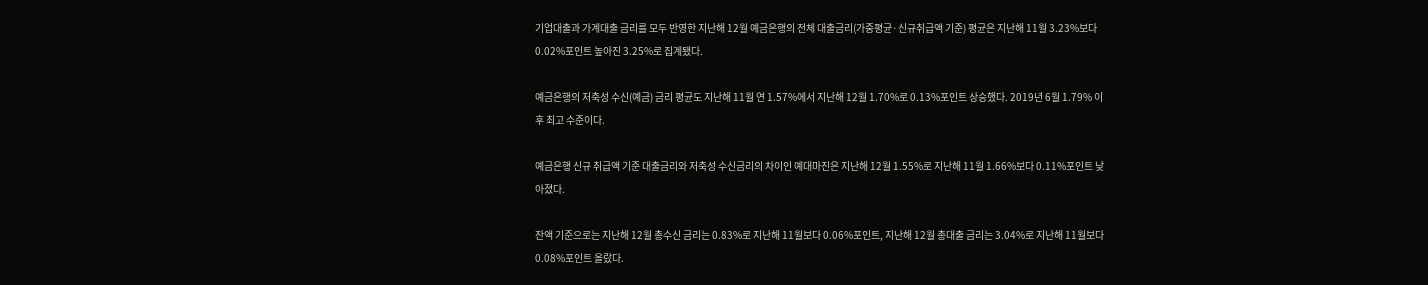기업대출과 가계대출 금리를 모두 반영한 지난해 12월 예금은행의 전체 대출금리(가중평균·신규취급액 기준) 평균은 지난해 11월 3.23%보다 0.02%포인트 높아진 3.25%로 집계됐다.

예금은행의 저축성 수신(예금) 금리 평균도 지난해 11월 연 1.57%에서 지난해 12월 1.70%로 0.13%포인트 상승했다. 2019년 6월 1.79% 이후 최고 수준이다.

예금은행 신규 취급액 기준 대출금리와 저축성 수신금리의 차이인 예대마진은 지난해 12월 1.55%로 지난해 11월 1.66%보다 0.11%포인트 낮아졌다.

잔액 기준으로는 지난해 12월 총수신 금리는 0.83%로 지난해 11월보다 0.06%포인트, 지난해 12월 총대출 금리는 3.04%로 지난해 11월보다 0.08%포인트 올랐다.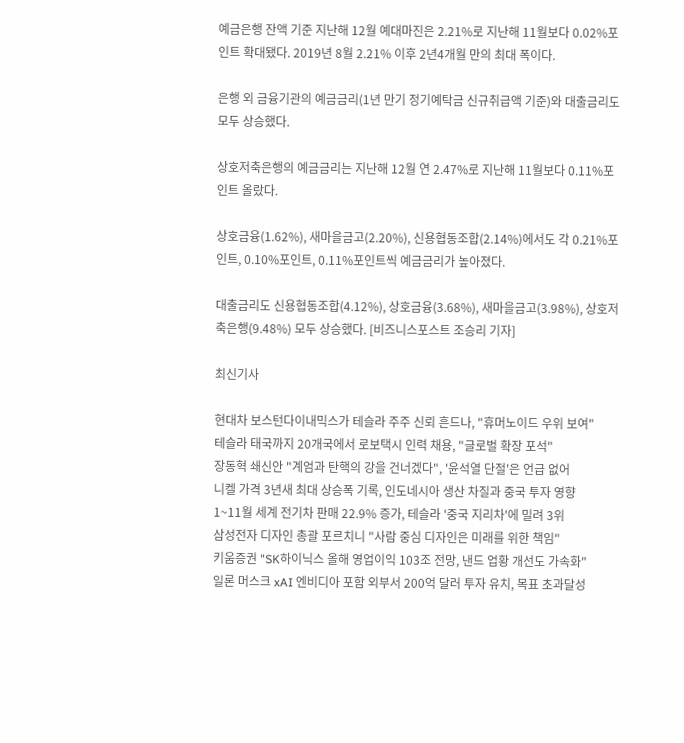예금은행 잔액 기준 지난해 12월 예대마진은 2.21%로 지난해 11월보다 0.02%포인트 확대됐다. 2019년 8월 2.21% 이후 2년4개월 만의 최대 폭이다.

은행 외 금융기관의 예금금리(1년 만기 정기예탁금 신규취급액 기준)와 대출금리도 모두 상승했다.

상호저축은행의 예금금리는 지난해 12월 연 2.47%로 지난해 11월보다 0.11%포인트 올랐다.

상호금융(1.62%), 새마을금고(2.20%), 신용협동조합(2.14%)에서도 각 0.21%포인트, 0.10%포인트, 0.11%포인트씩 예금금리가 높아졌다.

대출금리도 신용협동조합(4.12%), 상호금융(3.68%), 새마을금고(3.98%), 상호저축은행(9.48%) 모두 상승했다. [비즈니스포스트 조승리 기자]

최신기사

현대차 보스턴다이내믹스가 테슬라 주주 신뢰 흔드나, "휴머노이드 우위 보여"
테슬라 태국까지 20개국에서 로보택시 인력 채용, "글로벌 확장 포석"
장동혁 쇄신안 "계엄과 탄핵의 강을 건너겠다", '윤석열 단절'은 언급 없어
니켈 가격 3년새 최대 상승폭 기록, 인도네시아 생산 차질과 중국 투자 영향
1~11월 세계 전기차 판매 22.9% 증가, 테슬라 '중국 지리차'에 밀려 3위
삼성전자 디자인 총괄 포르치니 "사람 중심 디자인은 미래를 위한 책임"
키움증권 "SK하이닉스 올해 영업이익 103조 전망, 낸드 업황 개선도 가속화"
일론 머스크 xAI 엔비디아 포함 외부서 200억 달러 투자 유치, 목표 초과달성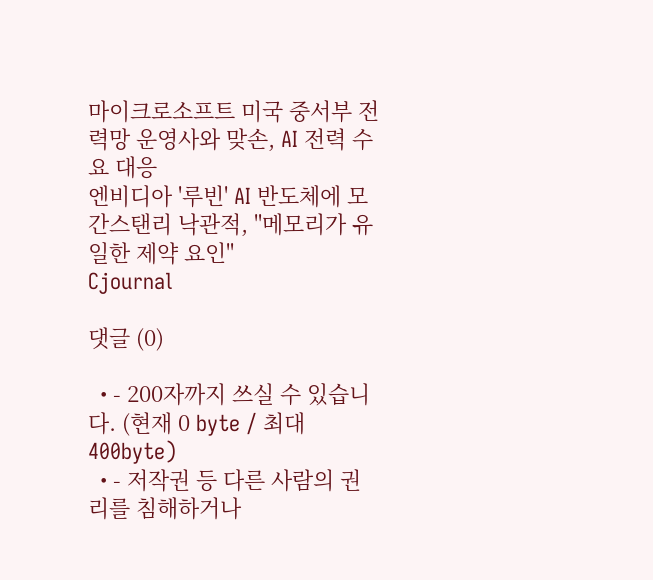마이크로소프트 미국 중서부 전력망 운영사와 맞손, AI 전력 수요 대응
엔비디아 '루빈' AI 반도체에 모간스탠리 낙관적, "메모리가 유일한 제약 요인"
Cjournal

댓글 (0)

  • - 200자까지 쓰실 수 있습니다. (현재 0 byte / 최대 400byte)
  • - 저작권 등 다른 사람의 권리를 침해하거나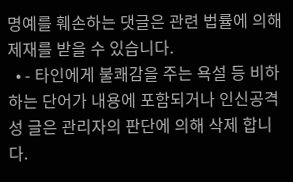명예를 훼손하는 댓글은 관련 법률에 의해 제재를 받을 수 있습니다.
  • - 타인에게 불쾌감을 주는 욕설 등 비하하는 단어가 내용에 포함되거나 인신공격성 글은 관리자의 판단에 의해 삭제 합니다.